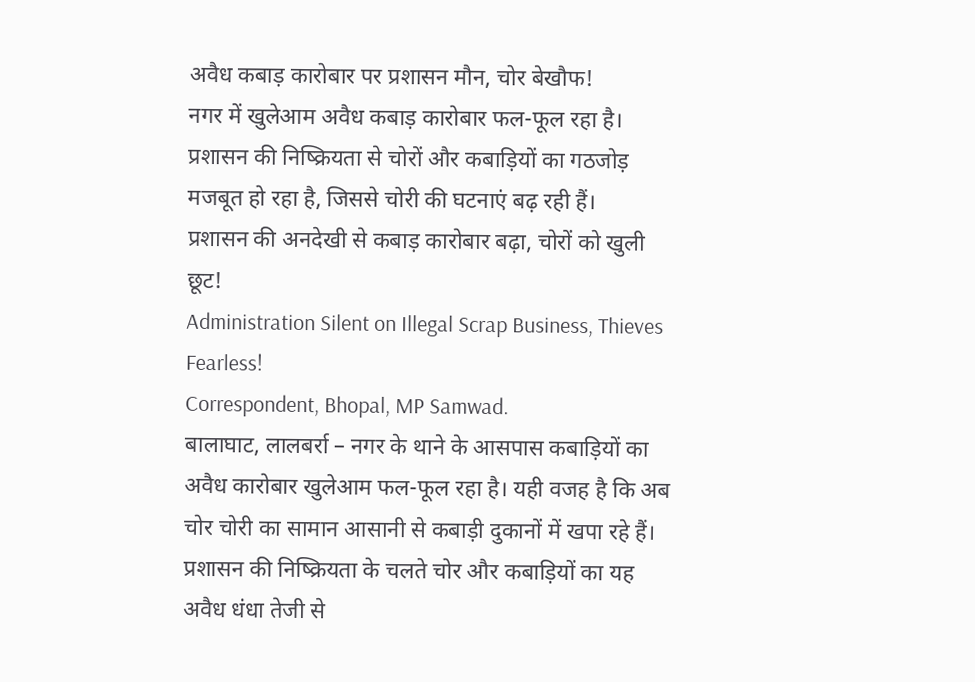अवैध कबाड़ कारोबार पर प्रशासन मौन, चोर बेखौफ!
नगर में खुलेआम अवैध कबाड़ कारोबार फल-फूल रहा है। प्रशासन की निष्क्रियता से चोरों और कबाड़ियों का गठजोड़ मजबूत हो रहा है, जिससे चोरी की घटनाएं बढ़ रही हैं।
प्रशासन की अनदेखी से कबाड़ कारोबार बढ़ा, चोरों को खुली छूट!
Administration Silent on Illegal Scrap Business, Thieves Fearless!
Correspondent, Bhopal, MP Samwad.
बालाघाट, लालबर्रा – नगर के थाने के आसपास कबाड़ियों का अवैध कारोबार खुलेआम फल-फूल रहा है। यही वजह है कि अब चोर चोरी का सामान आसानी से कबाड़ी दुकानों में खपा रहे हैं। प्रशासन की निष्क्रियता के चलते चोर और कबाड़ियों का यह अवैध धंधा तेजी से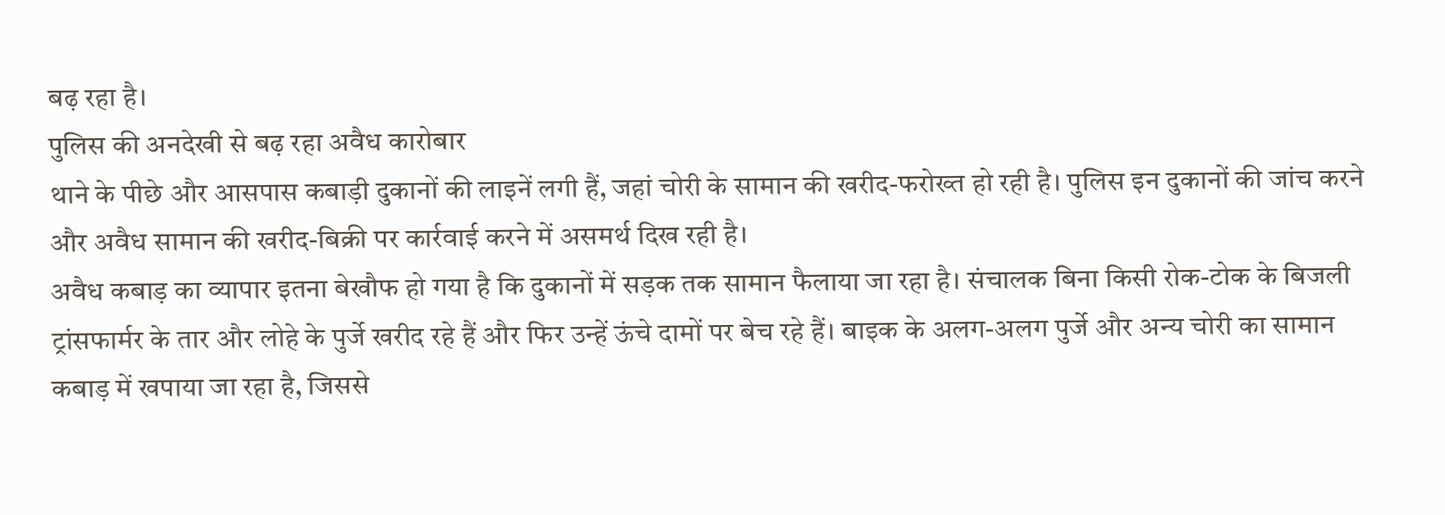बढ़ रहा है।
पुलिस की अनदेखी से बढ़ रहा अवैध कारोबार
थाने के पीछे और आसपास कबाड़ी दुकानों की लाइनें लगी हैं, जहां चोरी के सामान की खरीद-फरोख्त हो रही है। पुलिस इन दुकानों की जांच करने और अवैध सामान की खरीद-बिक्री पर कार्रवाई करने में असमर्थ दिख रही है।
अवैध कबाड़ का व्यापार इतना बेखौफ हो गया है कि दुकानों में सड़क तक सामान फैलाया जा रहा है। संचालक बिना किसी रोक-टोक के बिजली ट्रांसफार्मर के तार और लोहे के पुर्जे खरीद रहे हैं और फिर उन्हें ऊंचे दामों पर बेच रहे हैं। बाइक के अलग-अलग पुर्जे और अन्य चोरी का सामान कबाड़ में खपाया जा रहा है, जिससे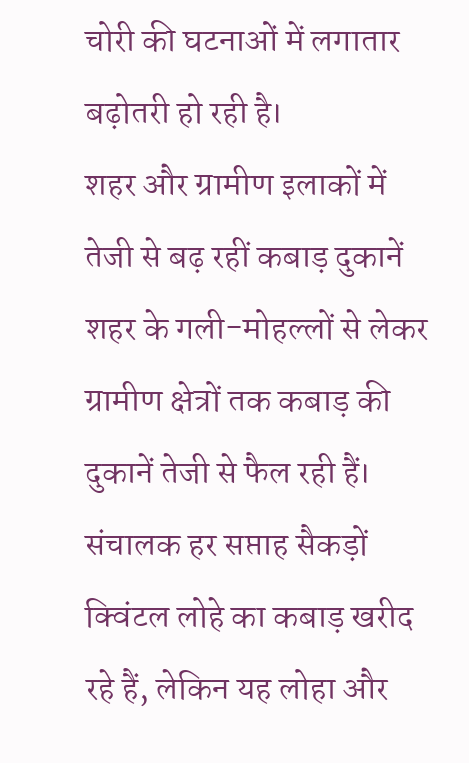चोरी की घटनाओं में लगातार बढ़ोतरी हो रही है।
शहर और ग्रामीण इलाकों में तेजी से बढ़ रहीं कबाड़ दुकानें
शहर के गली-मोहल्लों से लेकर ग्रामीण क्षेत्रों तक कबाड़ की दुकानें तेजी से फैल रही हैं। संचालक हर सप्ताह सैकड़ों क्विंटल लोहे का कबाड़ खरीद रहे हैं, लेकिन यह लोहा और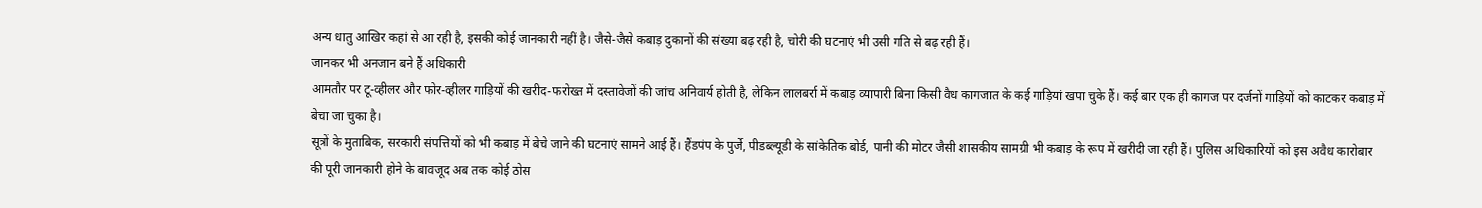अन्य धातु आखिर कहां से आ रही है, इसकी कोई जानकारी नहीं है। जैसे-जैसे कबाड़ दुकानों की संख्या बढ़ रही है, चोरी की घटनाएं भी उसी गति से बढ़ रही हैं।
जानकर भी अनजान बने हैं अधिकारी
आमतौर पर टू-व्हीलर और फोर-व्हीलर गाड़ियों की खरीद-फरोख्त में दस्तावेजों की जांच अनिवार्य होती है, लेकिन लालबर्रा में कबाड़ व्यापारी बिना किसी वैध कागजात के कई गाड़ियां खपा चुके हैं। कई बार एक ही कागज पर दर्जनों गाड़ियों को काटकर कबाड़ में बेचा जा चुका है।
सूत्रों के मुताबिक, सरकारी संपत्तियों को भी कबाड़ में बेचे जाने की घटनाएं सामने आई हैं। हैंडपंप के पुर्जे, पीडब्ल्यूडी के सांकेतिक बोर्ड, पानी की मोटर जैसी शासकीय सामग्री भी कबाड़ के रूप में खरीदी जा रही हैं। पुलिस अधिकारियों को इस अवैध कारोबार की पूरी जानकारी होने के बावजूद अब तक कोई ठोस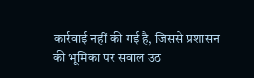कार्रवाई नहीं की गई है, जिससे प्रशासन की भूमिका पर सवाल उठ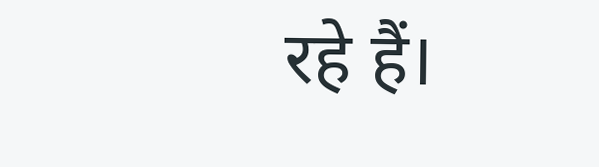रहे हैं।